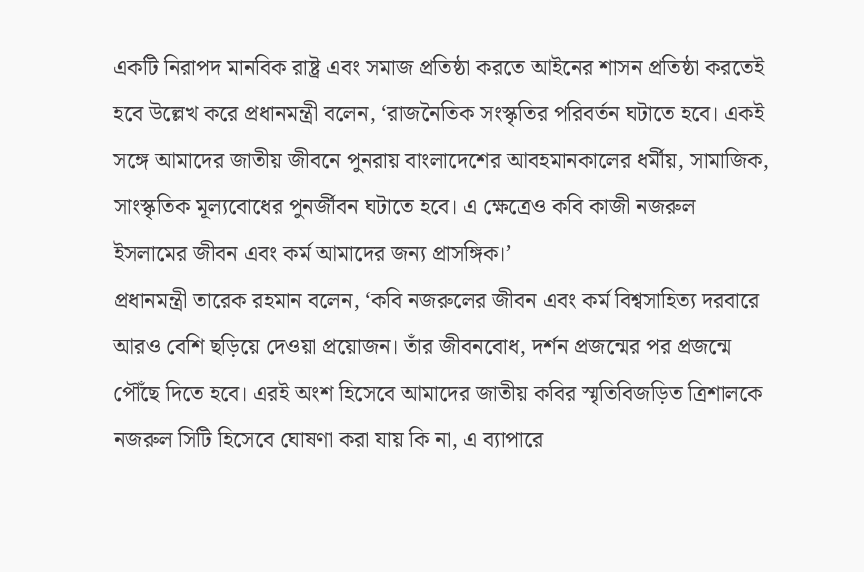একটি নিরাপদ মানবিক রাষ্ট্র এবং সমাজ প্রতিষ্ঠা করতে আইনের শাসন প্রতিষ্ঠা করতেই হবে উল্লেখ করে প্রধানমন্ত্রী বলেন, ‘রাজনৈতিক সংস্কৃতির পরিবর্তন ঘটাতে হবে। একই সঙ্গে আমাদের জাতীয় জীবনে পুনরায় বাংলাদেশের আবহমানকালের ধর্মীয়, সামাজিক, সাংস্কৃতিক মূল্যবোধের পুনর্জীবন ঘটাতে হবে। এ ক্ষেত্রেও কবি কাজী নজরুল ইসলামের জীবন এবং কর্ম আমাদের জন্য প্রাসঙ্গিক।’
প্রধানমন্ত্রী তারেক রহমান বলেন, ‘কবি নজরুলের জীবন এবং কর্ম বিশ্বসাহিত্য দরবারে আরও বেশি ছড়িয়ে দেওয়া প্রয়োজন। তাঁর জীবনবোধ, দর্শন প্রজন্মের পর প্রজন্মে পৌঁছে দিতে হবে। এরই অংশ হিসেবে আমাদের জাতীয় কবির স্মৃতিবিজড়িত ত্রিশালকে নজরুল সিটি হিসেবে ঘোষণা করা যায় কি না, এ ব্যাপারে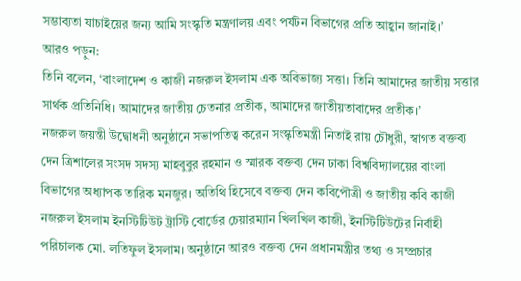সম্ভাব্যতা যাচাইয়ের জন্য আমি সংস্কৃতি মন্ত্রণালয় এবং পর্যটন বিভাগের প্রতি আহ্বান জানাই।’
আরও পড়ুন:
তিনি বলেন, ‘বাংলাদেশ ও কাজী নজরুল ইসলাম এক অবিভাজ্য সত্তা। তিনি আমাদের জাতীয় সত্তার সার্থক প্রতিনিধি। আমাদের জাতীয় চেতনার প্রতীক, আমাদের জাতীয়তাবাদের প্রতীক।’
নজরুল জয়ন্তী উদ্বোধনী অনুষ্ঠানে সভাপতিত্ব করেন সংস্কৃতিমন্ত্রী নিতাই রায় চৌধুরী, স্বাগত বক্তব্য দেন ত্রিশালের সংসদ সদস্য মাহবুবুর রহমান ও স্মারক বক্তব্য দেন ঢাকা বিশ্ববিদ্যালয়ের বাংলা বিভাগের অধ্যাপক তারিক মনজুর। অতিথি হিসেবে বক্তব্য দেন কবিপৌত্রী ও জাতীয় কবি কাজী নজরুল ইসলাম ইনস্টিটিউট ট্রাস্টি বোর্ডের চেয়ারম্যান খিলখিল কাজী, ইনস্টিটিউটের নির্বাহী পরিচালক মো. লতিফুল ইসলাম। অনুষ্ঠানে আরও বক্তব্য দেন প্রধানমন্ত্রীর তথ্য ও সম্প্রচার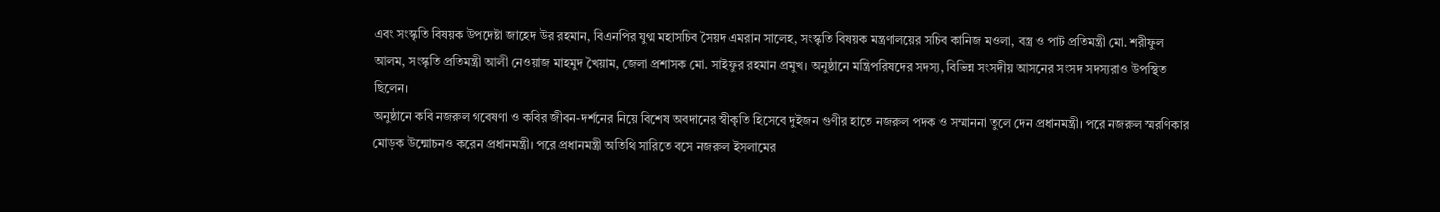এবং সংস্কৃতি বিষয়ক উপদেষ্টা জাহেদ উর রহমান, বিএনপির যুগ্ম মহাসচিব সৈয়দ এমরান সালেহ, সংস্কৃতি বিষয়ক মন্ত্রণালয়ের সচিব কানিজ মওলা, বস্ত্র ও পাট প্রতিমন্ত্রী মো. শরীফুল আলম, সংস্কৃতি প্রতিমন্ত্রী আলী নেওয়াজ মাহমুদ খৈয়াম, জেলা প্রশাসক মো. সাইফুর রহমান প্রমুখ। অনুষ্ঠানে মন্ত্রিপরিষদের সদস্য, বিভিন্ন সংসদীয় আসনের সংসদ সদস্যরাও উপস্থিত ছিলেন।
অনুষ্ঠানে কবি নজরুল গবেষণা ও কবির জীবন-দর্শনের নিয়ে বিশেষ অবদানের স্বীকৃতি হিসেবে দুইজন গুণীর হাতে নজরুল পদক ও সম্মাননা তুলে দেন প্রধানমন্ত্রী। পরে নজরুল স্মরণিকার মোড়ক উন্মোচনও করেন প্রধানমন্ত্রী। পরে প্রধানমন্ত্রী অতিথি সারিতে বসে নজরুল ইসলামের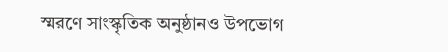স্মরণে সাংস্কৃতিক অনুষ্ঠানও উপভোগ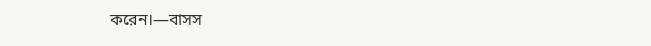করেন।—বাসস